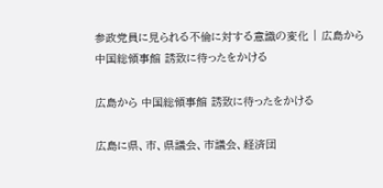参政党員に見られる不倫に対する意識の変化 | 広島から 中国総領事館 誘致に待ったをかける

広島から 中国総領事館 誘致に待ったをかける

広島に県、市、県議会、市議会、経済団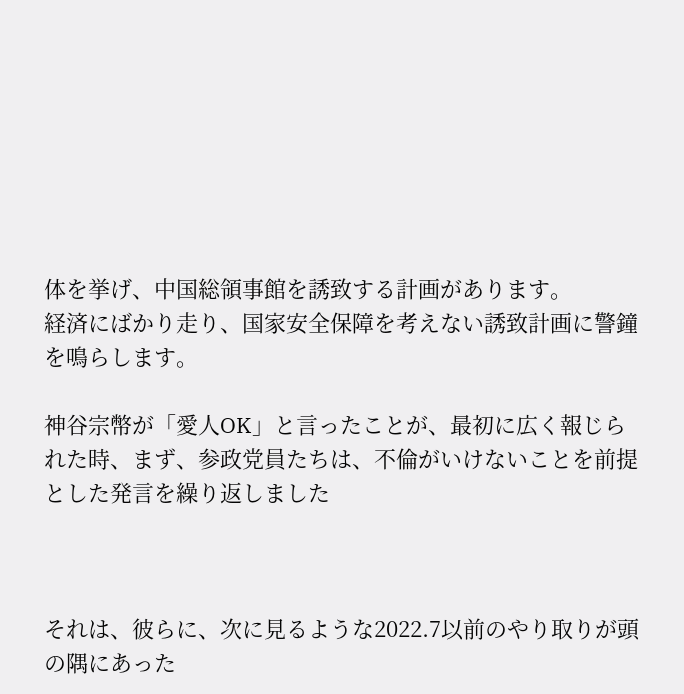体を挙げ、中国総領事館を誘致する計画があります。
経済にばかり走り、国家安全保障を考えない誘致計画に警鐘を鳴らします。

神谷宗幣が「愛人OK」と言ったことが、最初に広く報じられた時、まず、参政党員たちは、不倫がいけないことを前提とした発言を繰り返しました



それは、彼らに、次に見るような2022.7以前のやり取りが頭の隅にあった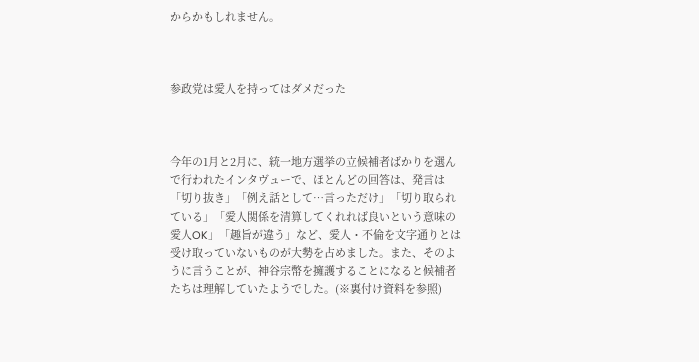からかもしれません。



参政党は愛人を持ってはダメだった



今年の1月と2月に、統一地方選挙の立候補者ばかりを選んで行われたインタヴューで、ほとんどの回答は、発言は「切り抜き」「例え話として…言っただけ」「切り取られている」「愛人関係を清算してくれれば良いという意味の愛人OK」「趣旨が違う」など、愛人・不倫を文字通りとは受け取っていないものが大勢を占めました。また、そのように言うことが、神谷宗幣を擁護することになると候補者たちは理解していたようでした。(※裏付け資料を参照)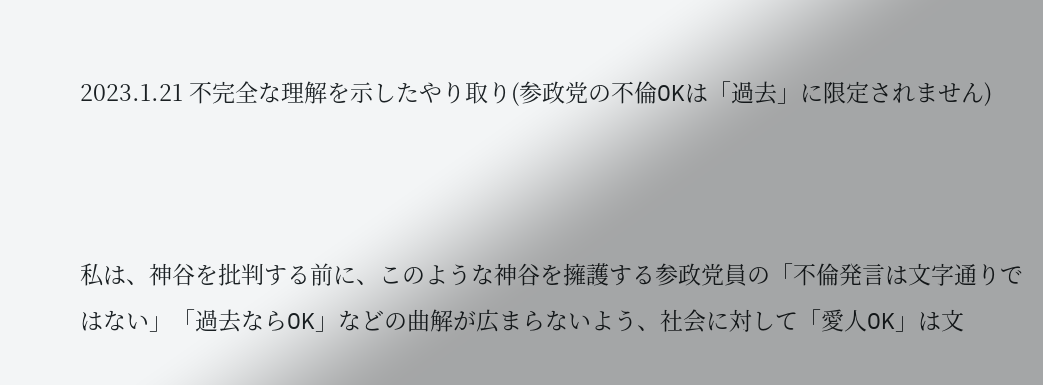2023.1.21 不完全な理解を示したやり取り(参政党の不倫OKは「過去」に限定されません)



私は、神谷を批判する前に、このような神谷を擁護する参政党員の「不倫発言は文字通りではない」「過去ならOK」などの曲解が広まらないよう、社会に対して「愛人OK」は文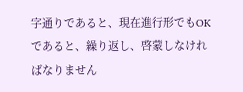字通りであると、現在進行形でもOKであると、繰り返し、啓蒙しなければなりません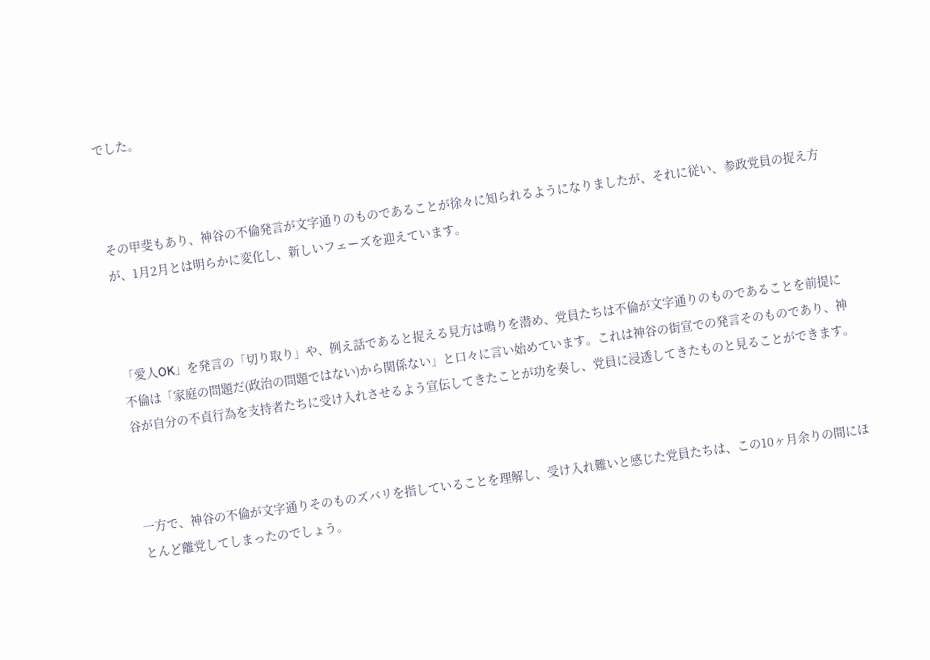でした。



その甲斐もあり、神谷の不倫発言が文字通りのものであることが徐々に知られるようになりましたが、それに従い、参政党員の捉え方が、1月2月とは明らかに変化し、新しいフェーズを迎えています。



「愛人OK」を発言の「切り取り」や、例え話であると捉える見方は鳴りを潜め、党員たちは不倫が文字通りのものであることを前提に不倫は「家庭の問題だ(政治の問題ではない)から関係ない」と口々に言い始めています。これは神谷の街宣での発言そのものであり、神谷が自分の不貞行為を支持者たちに受け入れさせるよう宣伝してきたことが功を奏し、党員に浸透してきたものと見ることができます。



一方で、神谷の不倫が文字通りそのものズバリを指していることを理解し、受け入れ難いと感じた党員たちは、この10ヶ月余りの間にほとんど離党してしまったのでしょう。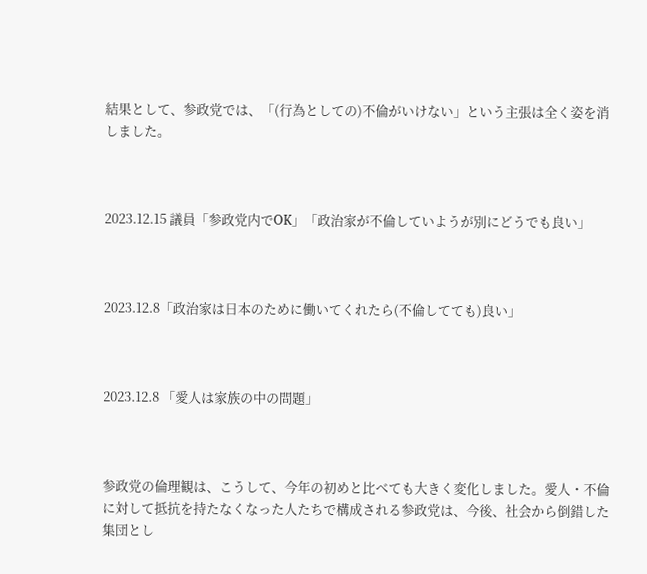結果として、参政党では、「(行為としての)不倫がいけない」という主張は全く姿を消しました。



2023.12.15 議員「参政党内でOK」「政治家が不倫していようが別にどうでも良い」



2023.12.8「政治家は日本のために働いてくれたら(不倫してても)良い」



2023.12.8 「愛人は家族の中の問題」



参政党の倫理観は、こうして、今年の初めと比べても大きく変化しました。愛人・不倫に対して抵抗を持たなくなった人たちで構成される参政党は、今後、社会から倒錯した集団とし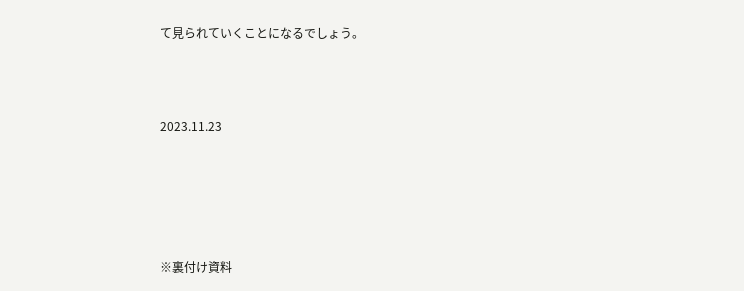て見られていくことになるでしょう。



2023.11.23





※裏付け資料